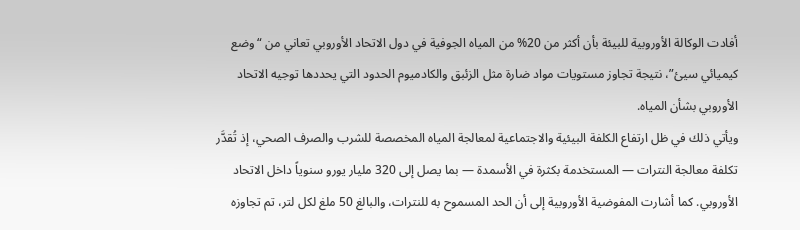أفادت الوكالة الأوروبية للبيئة بأن أكثر من 20% من المياه الجوفية في دول الاتحاد الأوروبي تعاني من “وضع كيميائي سيئ”، نتيجة تجاوز مستويات مواد ضارة مثل الزئبق والكادميوم الحدود التي يحددها توجيه الاتحاد الأوروبي بشأن المياه.
ويأتي ذلك في ظل ارتفاع الكلفة البيئية والاجتماعية لمعالجة المياه المخصصة للشرب والصرف الصحي، إذ تُقدَّر تكلفة معالجة النترات — المستخدمة بكثرة في الأسمدة — بما يصل إلى 320 مليار يورو سنوياً داخل الاتحاد الأوروبي. كما أشارت المفوضية الأوروبية إلى أن الحد المسموح به للنترات، والبالغ 50 ملغ لكل لتر، تم تجاوزه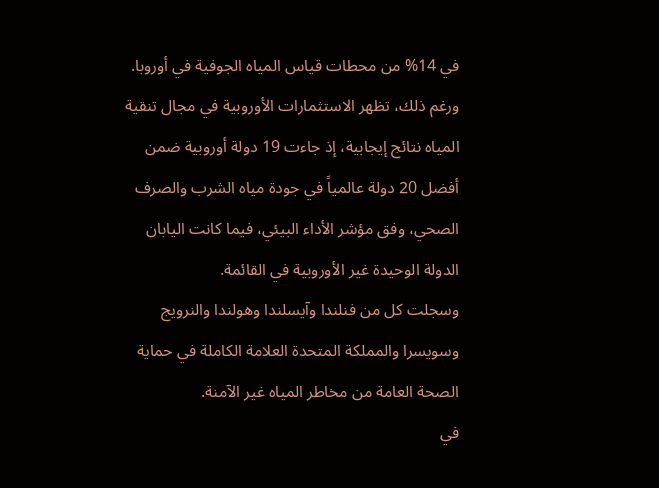في 14% من محطات قياس المياه الجوفية في أوروبا.
ورغم ذلك، تظهر الاستثمارات الأوروبية في مجال تنقية المياه نتائج إيجابية، إذ جاءت 19 دولة أوروبية ضمن أفضل 20 دولة عالمياً في جودة مياه الشرب والصرف الصحي، وفق مؤشر الأداء البيئي، فيما كانت اليابان الدولة الوحيدة غير الأوروبية في القائمة.
وسجلت كل من فنلندا وآيسلندا وهولندا والنرويج وسويسرا والمملكة المتحدة العلامة الكاملة في حماية الصحة العامة من مخاطر المياه غير الآمنة.
في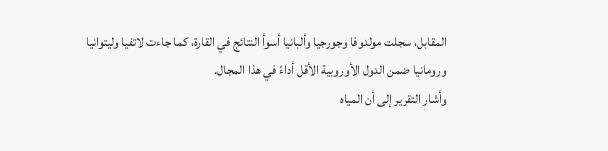المقابل، سجلت مولدوفا وجورجيا وألبانيا أسوأ النتائج في القارة، كما جاءت لاتفيا وليتوانيا ورومانيا ضمن الدول الأوروبية الأقل أداءً في هذا المجال.
وأشار التقرير إلى أن المياه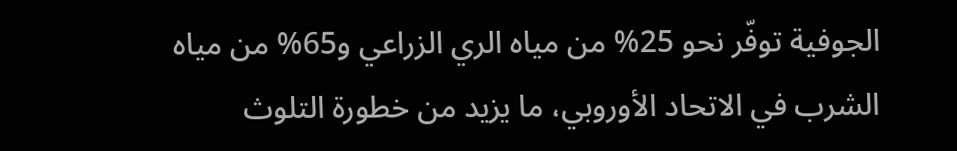الجوفية توفّر نحو 25% من مياه الري الزراعي و65% من مياه الشرب في الاتحاد الأوروبي، ما يزيد من خطورة التلوث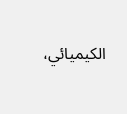الكيميائي،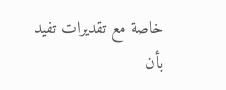خاصة مع تقديرات تفيد بأن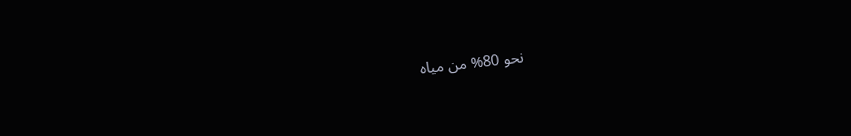نحو 80% من مياه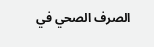الصرف الصحي في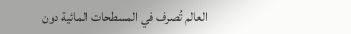العالم تُصرف في المسطحات المائية دون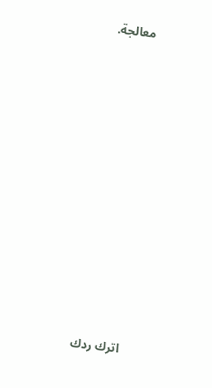معالجة.












اترك ردك